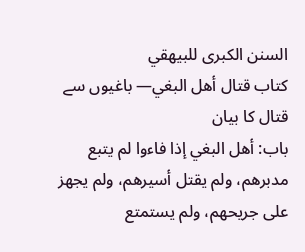السنن الكبرى للبيهقي
كتاب قتال أهل البغي— باغیوں سے قتال کا بیان
باب: أهل البغي إذا فاءوا لم يتبع مدبرهم، ولم يقتل أسيرهم، ولم يجهز على جريحهم، ولم يستمتع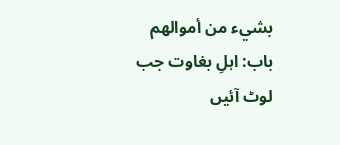بشيء من أموالهم باب: اہلِ بغاوت جب لوٹ آئیں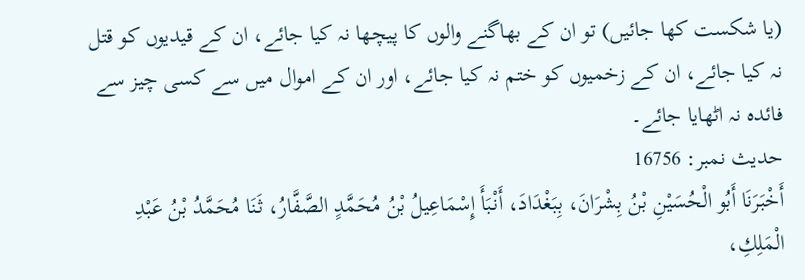(یا شکست کھا جائیں) تو ان کے بھاگنے والوں کا پیچھا نہ کیا جائے، ان کے قیدیوں کو قتل نہ کیا جائے، ان کے زخمیوں کو ختم نہ کیا جائے، اور ان کے اموال میں سے کسی چیز سے فائدہ نہ اٹھایا جائے۔
حدیث نمبر: 16756
أَخْبَرَنَا أَبُو الْحُسَيْنِ بْنُ بِشْرَانَ، بِبَغْدَادَ، أَنْبَأَ إِسْمَاعِيلُ بْنُ مُحَمَّدٍ الصَّفَّارُ، ثَنَا مُحَمَّدُ بْنُ عَبْدِ الْمَلِكِ،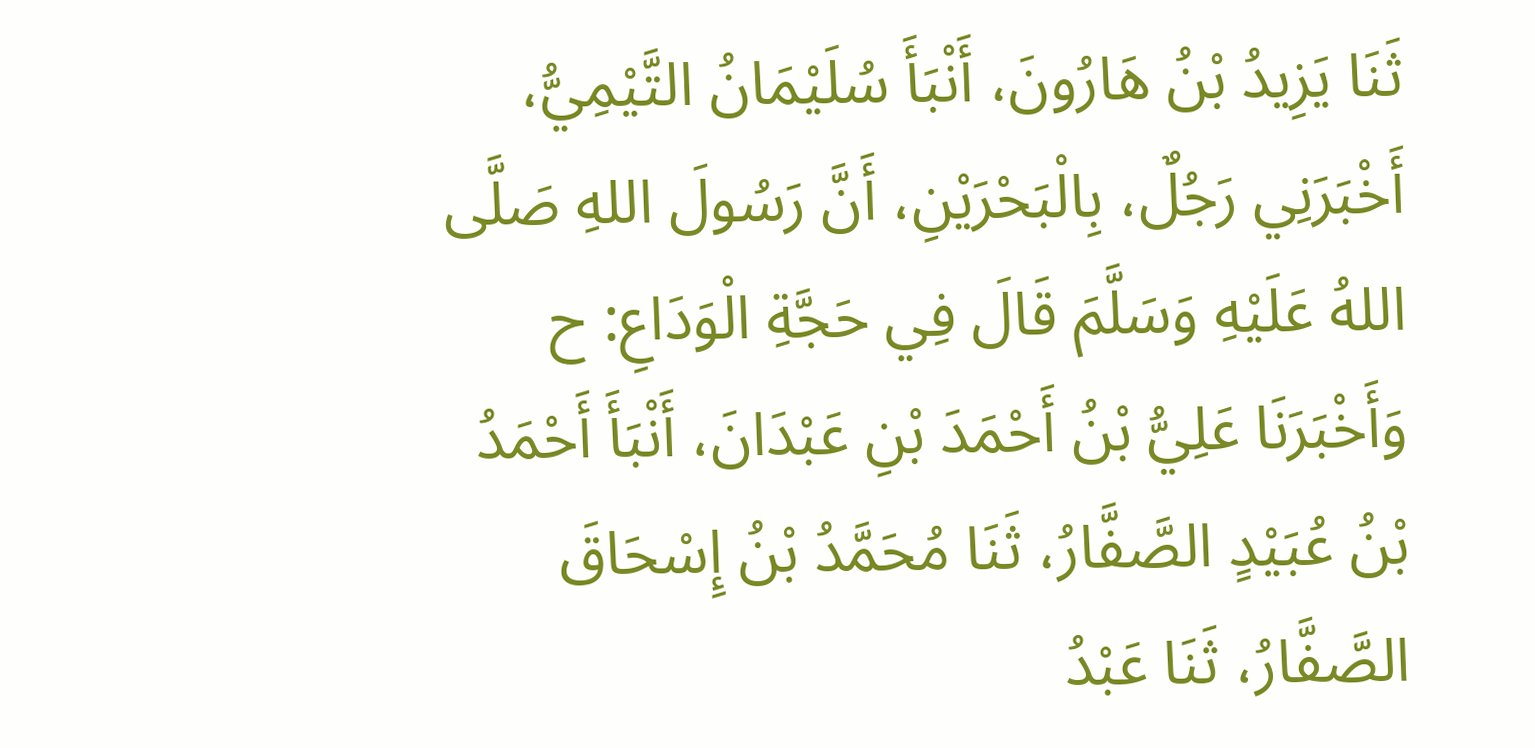ثَنَا يَزِيدُ بْنُ هَارُونَ، أَنْبَأَ سُلَيْمَانُ التَّيْمِيُّ، أَخْبَرَنِي رَجُلٌ، بِالْبَحْرَيْنِ، أَنَّ رَسُولَ اللهِ صَلَّى اللهُ عَلَيْهِ وَسَلَّمَ قَالَ فِي حَجَّةِ الْوَدَاعِ: ح وَأَخْبَرَنَا عَلِيُّ بْنُ أَحْمَدَ بْنِ عَبْدَانَ، أَنْبَأَ أَحْمَدُ بْنُ عُبَيْدٍ الصَّفَّارُ، ثَنَا مُحَمَّدُ بْنُ إِسْحَاقَ الصَّفَّارُ، ثَنَا عَبْدُ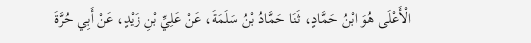الْأَعْلَى هُوَ ابْنُ حَمَّادٍ، ثَنَا حَمَّادُ بْنُ سَلَمَةَ، عَنْ عَلِيِّ بْنِ زَيْدٍ، عَنْ أَبِي حُرَّةَ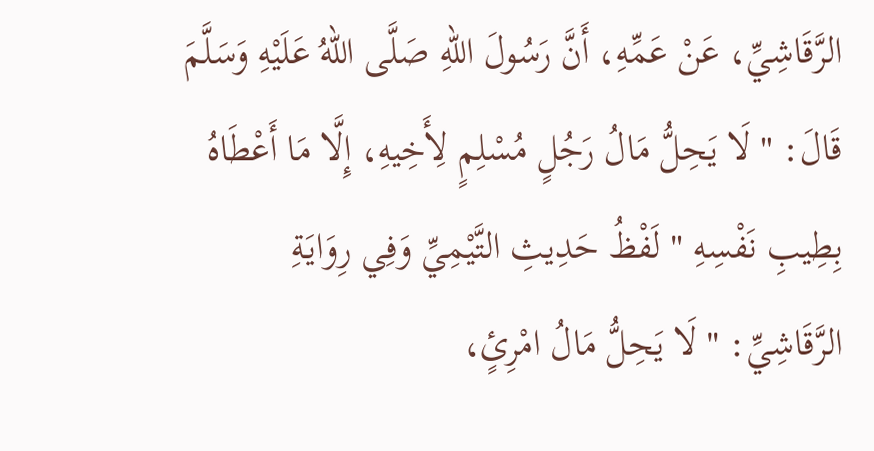الرَّقَاشِيِّ، عَنْ عَمِّهِ، أَنَّ رَسُولَ اللهِ صَلَّى اللهُ عَلَيْهِ وَسَلَّمَ قَالَ: " لَا يَحِلُّ مَالُ رَجُلٍ مُسْلِمٍ لِأَخِيهِ، إِلَّا مَا أَعْطَاهُ بِطِيبِ نَفْسِهِ " لَفْظُ حَدِيثِ التَّيْمِيِّ وَفِي رِوَايَةِ الرَّقَاشِيِّ: " لَا يَحِلُّ مَالُ امْرِئٍ،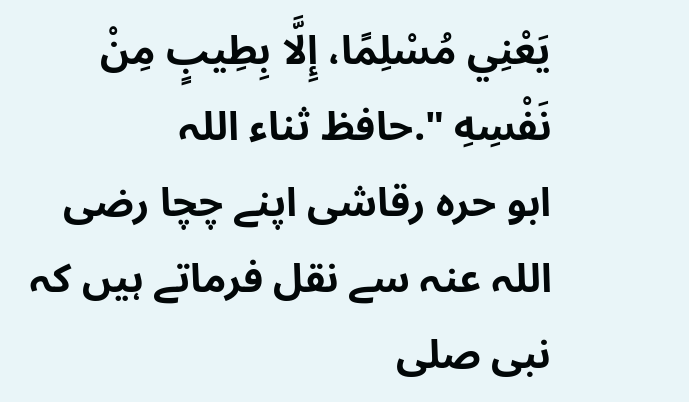يَعْنِي مُسْلِمًا، إِلَّا بِطِيبٍ مِنْ نَفْسِهِ ".حافظ ثناء اللہ
ابو حرہ رقاشی اپنے چچا رضی اللہ عنہ سے نقل فرماتے ہیں کہ نبی صلى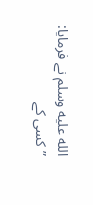الله عليه وسلم نے فرمایا: ”کسی کے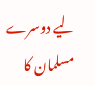لیے دوسرے مسلمان کا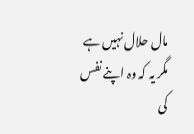مال حلال نہیں ہے مگر یہ کہ وہ اپنے نفس کی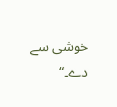خوشی سے دے۔“